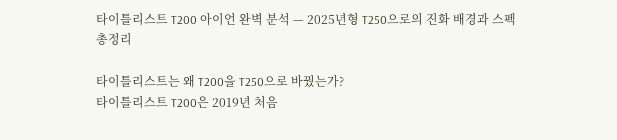타이틀리스트 T200 아이언 완벽 분석 — 2025년형 T250으로의 진화 배경과 스펙 총정리

타이틀리스트는 왜 T200을 T250으로 바꿨는가?
타이틀리스트 T200은 2019년 처음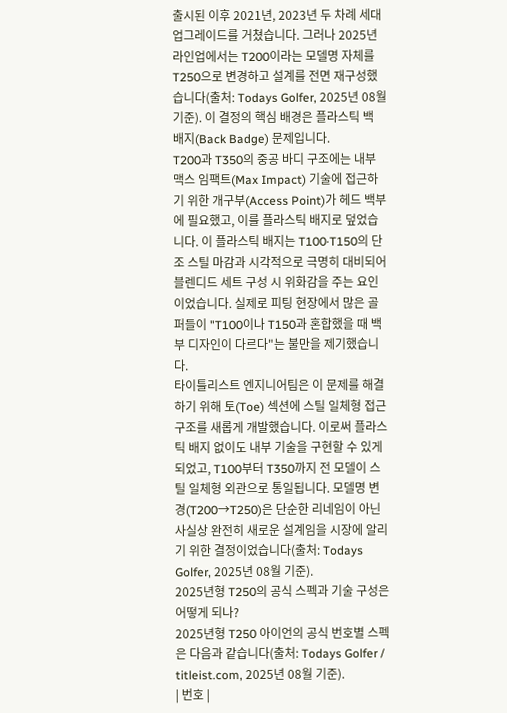출시된 이후 2021년, 2023년 두 차례 세대 업그레이드를 거쳤습니다. 그러나 2025년 라인업에서는 T200이라는 모델명 자체를 T250으로 변경하고 설계를 전면 재구성했습니다(출처: Todays Golfer, 2025년 08월 기준). 이 결정의 핵심 배경은 플라스틱 백 배지(Back Badge) 문제입니다.
T200과 T350의 중공 바디 구조에는 내부 맥스 임팩트(Max Impact) 기술에 접근하기 위한 개구부(Access Point)가 헤드 백부에 필요했고, 이를 플라스틱 배지로 덮었습니다. 이 플라스틱 배지는 T100·T150의 단조 스틸 마감과 시각적으로 극명히 대비되어 블렌디드 세트 구성 시 위화감을 주는 요인이었습니다. 실제로 피팅 현장에서 많은 골퍼들이 "T100이나 T150과 혼합했을 때 백부 디자인이 다르다"는 불만을 제기했습니다.
타이틀리스트 엔지니어팀은 이 문제를 해결하기 위해 토(Toe) 섹션에 스틸 일체형 접근 구조를 새롭게 개발했습니다. 이로써 플라스틱 배지 없이도 내부 기술을 구현할 수 있게 되었고, T100부터 T350까지 전 모델이 스틸 일체형 외관으로 통일됩니다. 모델명 변경(T200→T250)은 단순한 리네임이 아닌 사실상 완전히 새로운 설계임을 시장에 알리기 위한 결정이었습니다(출처: Todays Golfer, 2025년 08월 기준).
2025년형 T250의 공식 스펙과 기술 구성은 어떻게 되나?
2025년형 T250 아이언의 공식 번호별 스펙은 다음과 같습니다(출처: Todays Golfer / titleist.com, 2025년 08월 기준).
| 번호 |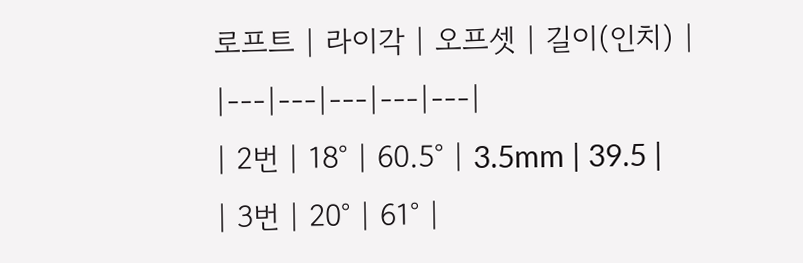로프트 | 라이각 | 오프셋 | 길이(인치) |
|---|---|---|---|---|
| 2번 | 18° | 60.5° | 3.5mm | 39.5 |
| 3번 | 20° | 61° |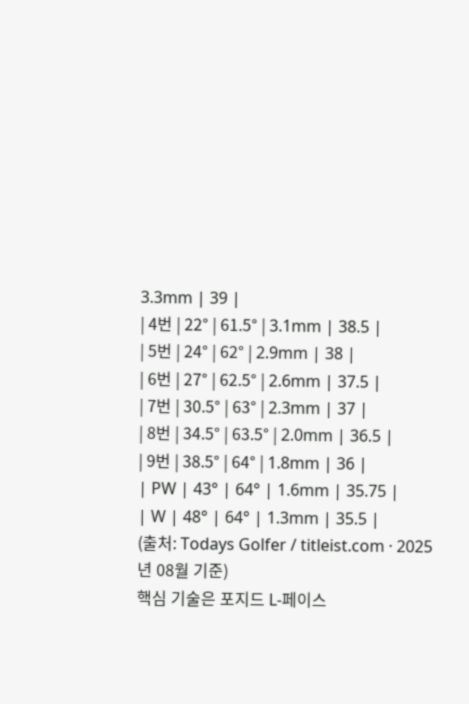3.3mm | 39 |
| 4번 | 22° | 61.5° | 3.1mm | 38.5 |
| 5번 | 24° | 62° | 2.9mm | 38 |
| 6번 | 27° | 62.5° | 2.6mm | 37.5 |
| 7번 | 30.5° | 63° | 2.3mm | 37 |
| 8번 | 34.5° | 63.5° | 2.0mm | 36.5 |
| 9번 | 38.5° | 64° | 1.8mm | 36 |
| PW | 43° | 64° | 1.6mm | 35.75 |
| W | 48° | 64° | 1.3mm | 35.5 |
(출처: Todays Golfer / titleist.com · 2025년 08월 기준)
핵심 기술은 포지드 L-페이스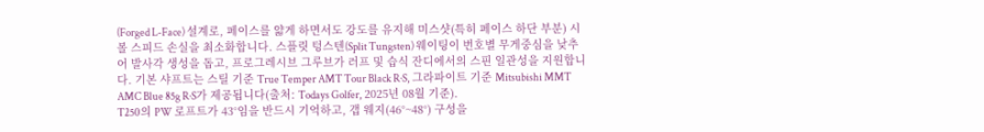(Forged L-Face) 설계로, 페이스를 얇게 하면서도 강도를 유지해 미스샷(특히 페이스 하단 부분) 시 볼 스피드 손실을 최소화합니다. 스플릿 텅스텐(Split Tungsten) 웨이팅이 번호별 무게중심을 낮추어 발사각 생성을 돕고, 프로그레시브 그루브가 러프 및 습식 잔디에서의 스핀 일관성을 지원합니다. 기본 샤프트는 스틸 기준 True Temper AMT Tour Black R·S, 그라파이트 기준 Mitsubishi MMT AMC Blue 85g R·S가 제공됩니다(출처: Todays Golfer, 2025년 08월 기준).
T250의 PW 로프트가 43°임을 반드시 기억하고, 갭 웨지(46°~48°) 구성을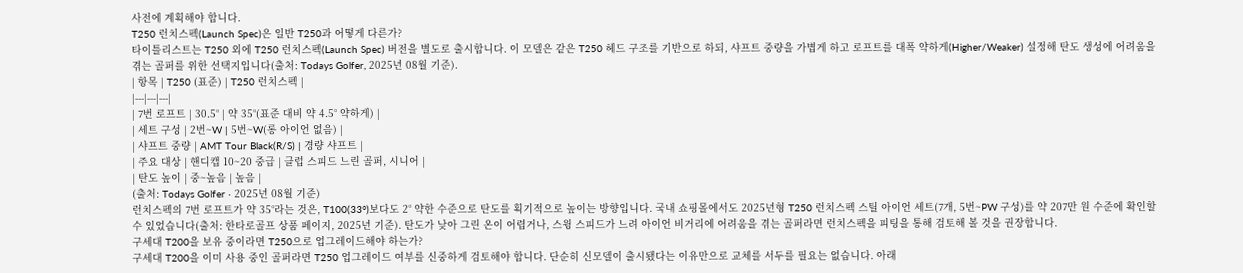사전에 계획해야 합니다.
T250 런치스펙(Launch Spec)은 일반 T250과 어떻게 다른가?
타이틀리스트는 T250 외에 T250 런치스펙(Launch Spec) 버전을 별도로 출시합니다. 이 모델은 같은 T250 헤드 구조를 기반으로 하되, 샤프트 중량을 가볍게 하고 로프트를 대폭 약하게(Higher/Weaker) 설정해 탄도 생성에 어려움을 겪는 골퍼를 위한 선택지입니다(출처: Todays Golfer, 2025년 08월 기준).
| 항목 | T250 (표준) | T250 런치스펙 |
|---|---|---|
| 7번 로프트 | 30.5° | 약 35°(표준 대비 약 4.5° 약하게) |
| 세트 구성 | 2번~W | 5번~W(롱 아이언 없음) |
| 샤프트 중량 | AMT Tour Black(R/S) | 경량 샤프트 |
| 주요 대상 | 핸디캡 10~20 중급 | 클럽 스피드 느린 골퍼, 시니어 |
| 탄도 높이 | 중~높음 | 높음 |
(출처: Todays Golfer · 2025년 08월 기준)
런치스펙의 7번 로프트가 약 35°라는 것은, T100(33°)보다도 2° 약한 수준으로 탄도를 획기적으로 높이는 방향입니다. 국내 쇼핑몰에서도 2025년형 T250 런치스펙 스틸 아이언 세트(7개, 5번~PW 구성)를 약 207만 원 수준에 확인할 수 있었습니다(출처: 한타로골프 상품 페이지, 2025년 기준). 탄도가 낮아 그린 온이 어렵거나, 스윙 스피드가 느려 아이언 비거리에 어려움을 겪는 골퍼라면 런치스펙을 피팅을 통해 검토해 볼 것을 권장합니다.
구세대 T200을 보유 중이라면 T250으로 업그레이드해야 하는가?
구세대 T200을 이미 사용 중인 골퍼라면 T250 업그레이드 여부를 신중하게 검토해야 합니다. 단순히 신모델이 출시됐다는 이유만으로 교체를 서두를 필요는 없습니다. 아래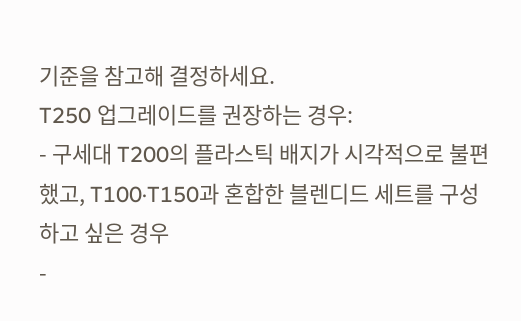기준을 참고해 결정하세요.
T250 업그레이드를 권장하는 경우:
- 구세대 T200의 플라스틱 배지가 시각적으로 불편했고, T100·T150과 혼합한 블렌디드 세트를 구성하고 싶은 경우
-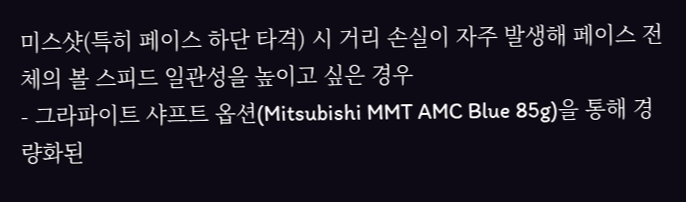미스샷(특히 페이스 하단 타격) 시 거리 손실이 자주 발생해 페이스 전체의 볼 스피드 일관성을 높이고 싶은 경우
- 그라파이트 샤프트 옵션(Mitsubishi MMT AMC Blue 85g)을 통해 경량화된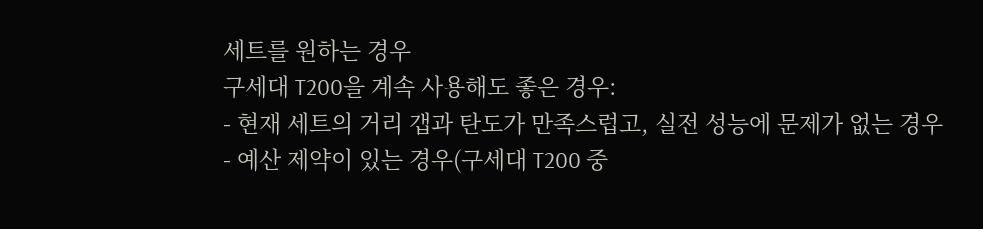세트를 원하는 경우
구세대 T200을 계속 사용해도 좋은 경우:
- 현재 세트의 거리 갭과 탄도가 만족스럽고, 실전 성능에 문제가 없는 경우
- 예산 제약이 있는 경우(구세대 T200 중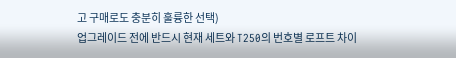고 구매로도 충분히 훌륭한 선택)
업그레이드 전에 반드시 현재 세트와 T250의 번호별 로프트 차이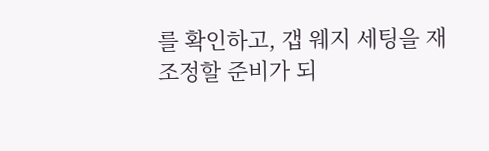를 확인하고, 갭 웨지 세팅을 재조정할 준비가 되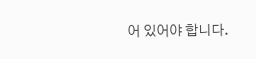어 있어야 합니다.